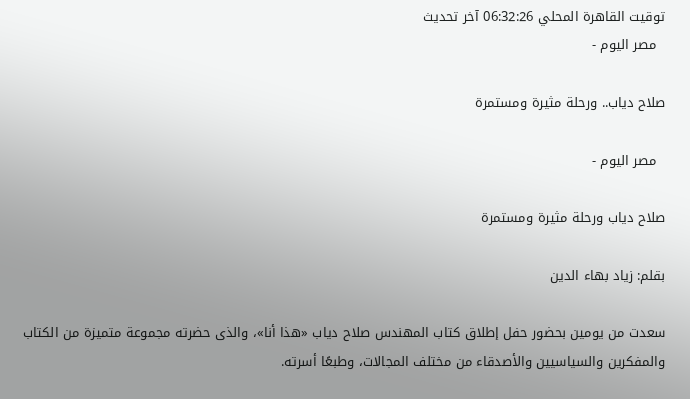توقيت القاهرة المحلي 06:32:26 آخر تحديث
  مصر اليوم -

صلاح دياب.. ورحلة مثيرة ومستمرة

  مصر اليوم -

صلاح دياب ورحلة مثيرة ومستمرة

بقلم: زياد بهاء الدين

سعدت من يومين بحضور حفل إطلاق كتاب المهندس صلاح دياب «هذا أنا»، والذى حضرته مجموعة متميزة من الكتاب والمفكرين والسياسيين والأصدقاء من مختلف المجالات، وطبعًا أسرته.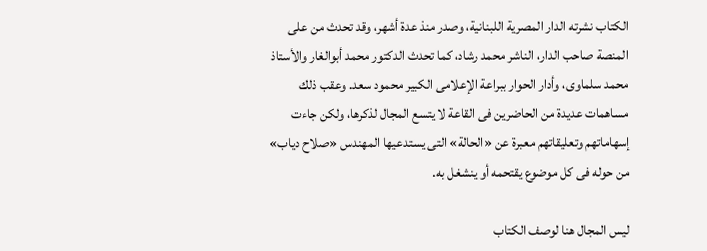الكتاب نشرته الدار المصرية اللبنانية، وصدر منذ عدة أشهر، وقد تحدث من على المنصة صاحب الدار، الناشر محمد رشاد، كما تحدث الدكتور محمد أبوالغار والأستاذ محمد سلماوى، وأدار الحوار ببراعة الإعلامى الكبير محمود سعد. وعقب ذلك مساهمات عديدة من الحاضرين فى القاعة لا يتسع المجال لذكرها، ولكن جاءت إسهاماتهم وتعليقاتهم معبرة عن «الحالة» التى يستدعيها المهندس «صلاح دياب» من حوله فى كل موضوع يقتحمه أو ينشغل به.

ليس المجال هنا لوصف الكتاب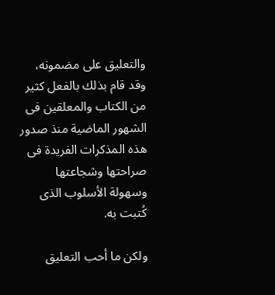والتعليق على مضمونه، وقد قام بذلك بالفعل كثير من الكتاب والمعلقين فى الشهور الماضية منذ صدور هذه المذكرات الفريدة فى صراحتها وشجاعتها وسهولة الأسلوب الذى كُتبت به.

ولكن ما أحب التعليق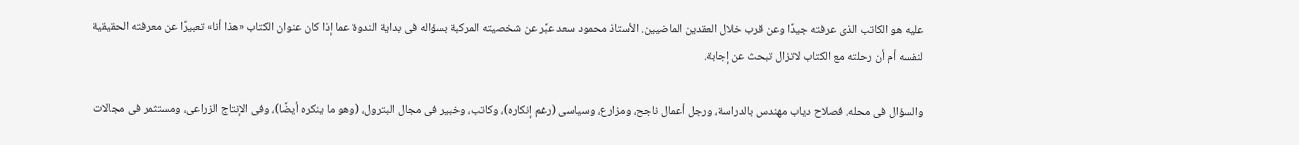عليه هو الكاتب الذى عرفته جيدًا وعن قرب خلال العقدين الماضيين. الأستاذ محمود سعد عبَّر عن شخصيته المركبة بسؤاله فى بداية الندوة عما إذا كان عنوان الكتاب «هذا أنا» تعبيرًا عن معرفته الحقيقية لنفسه أم أن رحلته مع الكتاب لاتزال تبحث عن إجابة.

والسؤال فى محله. فصلاح دياب مهندس بالدراسة، ورجل أعمال ناجح، ومزارع، وسياسى (رغم إنكاره)، وكاتب، وخبير فى مجال البترول، (وهو ما ينكره أيضًا)، وفى الإنتاج الزراعى، ومستثمر فى مجالات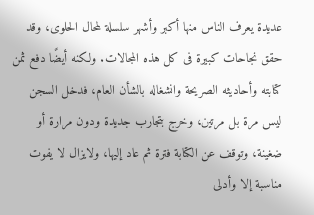عديدة يعرف الناس منها أكبر وأشهر سلسلة لمحال الحلوى، وقد حقق نجاحات كبيرة فى كل هذه المجالات. ولكنه أيضًا دفع ثمن كتابته وأحاديثه الصريحة وانشغاله بالشأن العام، فدخل السجن ليس مرة بل مرتين، وخرج بتجارب جديدة ودون مرارة أو ضغينة، وتوقف عن الكتابة فترة ثم عاد إليها، ولايزال لا يفوت مناسبة إلا وأدلى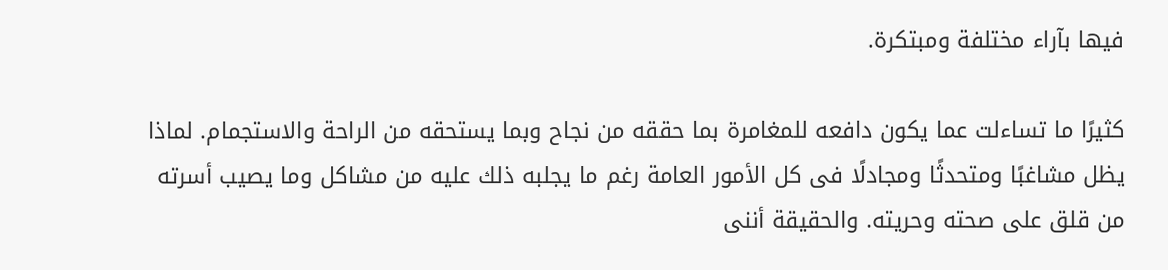فيها بآراء مختلفة ومبتكرة.

كثيرًا ما تساءلت عما يكون دافعه للمغامرة بما حققه من نجاح وبما يستحقه من الراحة والاستجمام. لماذا يظل مشاغبًا ومتحدثًا ومجادلًا فى كل الأمور العامة رغم ما يجلبه ذلك عليه من مشاكل وما يصيب أسرته من قلق على صحته وحريته. والحقيقة أننى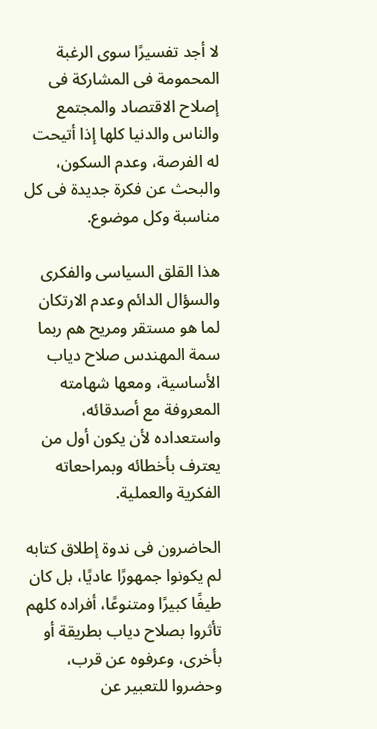لا أجد تفسيرًا سوى الرغبة المحمومة فى المشاركة فى إصلاح الاقتصاد والمجتمع والناس والدنيا كلها إذا أتيحت له الفرصة، وعدم السكون، والبحث عن فكرة جديدة فى كل مناسبة وكل موضوع.

هذا القلق السياسى والفكرى والسؤال الدائم وعدم الارتكان لما هو مستقر ومريح هم ربما سمة المهندس صلاح دياب الأساسية، ومعها شهامته المعروفة مع أصدقائه، واستعداده لأن يكون أول من يعترف بأخطائه وبمراحعاته الفكرية والعملية.

الحاضرون فى ندوة إطلاق كتابه لم يكونوا جمهورًا عاديًا، بل كان طيفًا كبيرًا ومتنوعًا، أفراده كلهم تأثروا بصلاح دياب بطريقة أو بأخرى، وعرفوه عن قرب، وحضروا للتعبير عن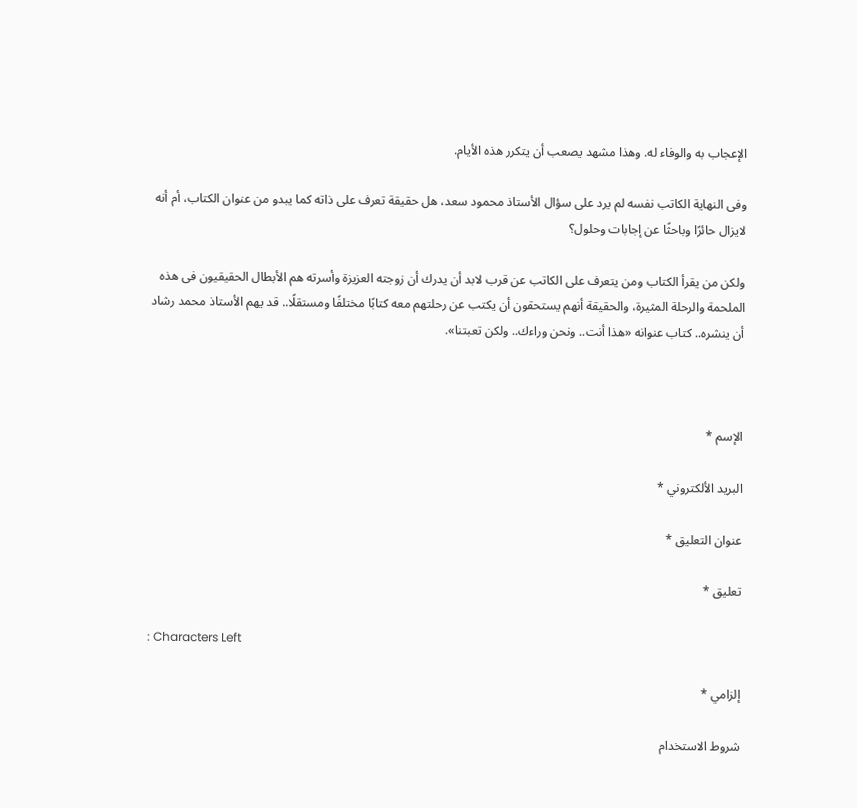الإعجاب به والوفاء له. وهذا مشهد يصعب أن يتكرر هذه الأيام.

وفى النهاية الكاتب نفسه لم يرد على سؤال الأستاذ محمود سعد، هل حقيقة تعرف على ذاته كما يبدو من عنوان الكتاب، أم أنه لايزال حائرًا وباحثًا عن إجابات وحلول؟

ولكن من يقرأ الكتاب ومن يتعرف على الكاتب عن قرب لابد أن يدرك أن زوجته العزيزة وأسرته هم الأبطال الحقيقيون فى هذه الملحمة والرحلة المثيرة، والحقيقة أنهم يستحقون أن يكتب عن رحلتهم معه كتابًا مختلفًا ومستقلًا.. قد يهم الأستاذ محمد رشاد أن ينشره.. كتاب عنوانه «هذا أنت.. ونحن وراءك.. ولكن تعبتنا».



الإسم *

البريد الألكتروني *

عنوان التعليق *

تعليق *

: Characters Left

إلزامي *

شروط الاستخدام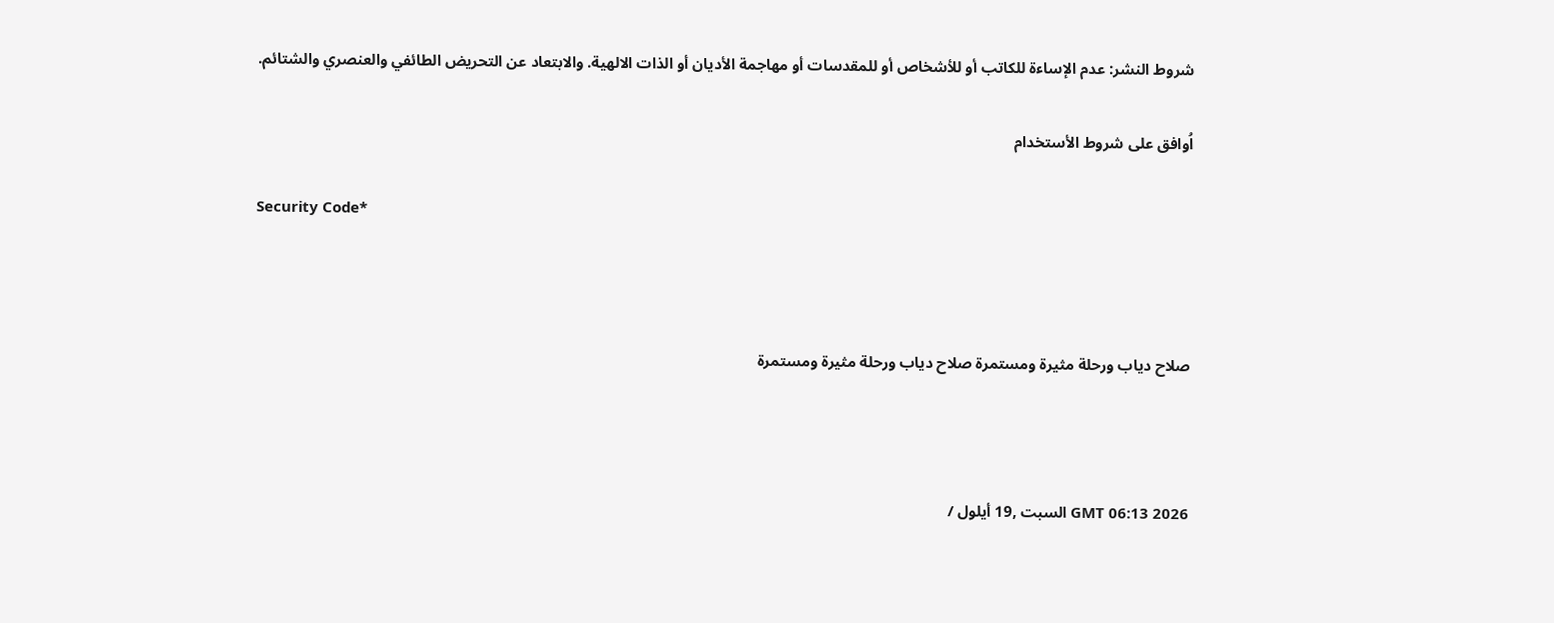شروط النشر: عدم الإساءة للكاتب أو للأشخاص أو للمقدسات أو مهاجمة الأديان أو الذات الالهية. والابتعاد عن التحريض الطائفي والعنصري والشتائم.

اُوافق على شروط الأستخدام

Security Code*



صلاح دياب ورحلة مثيرة ومستمرة صلاح دياب ورحلة مثيرة ومستمرة



GMT 06:13 2026 السبت ,19 أيلول /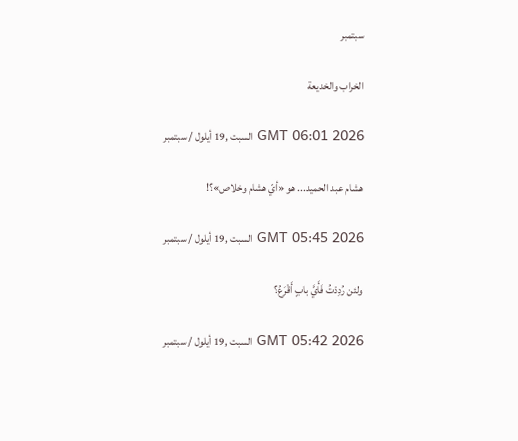سبتمبر

الخراب والخديعة

GMT 06:01 2026 السبت ,19 أيلول / سبتمبر

هشام عبد الحميد... هو «أيّ هشام وخلاص»؟!

GMT 05:45 2026 السبت ,19 أيلول / سبتمبر

ولئن رُدِدْتُ فَأَيَّ بابٍ أَقْرَعُ؟

GMT 05:42 2026 السبت ,19 أيلول / سبتمبر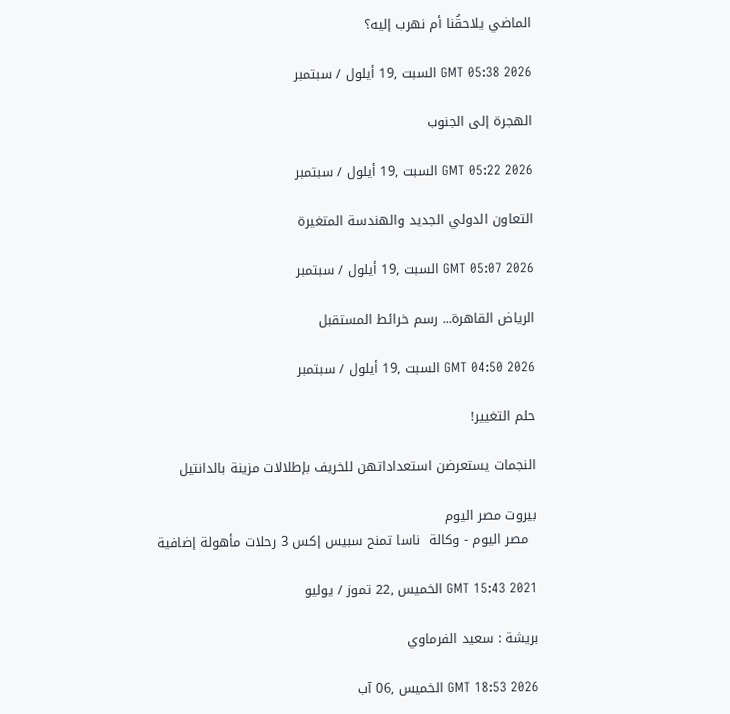الماضي يلاحقُنا أم نهرب إليه؟

GMT 05:38 2026 السبت ,19 أيلول / سبتمبر

الهجرة إلى الجنوب

GMT 05:22 2026 السبت ,19 أيلول / سبتمبر

التعاون الدولي الجديد والهندسة المتغيرة

GMT 05:07 2026 السبت ,19 أيلول / سبتمبر

الرياض القاهرة... رسم خرائط المستقبل

GMT 04:50 2026 السبت ,19 أيلول / سبتمبر

حلم التغيير!

النجمات يستعرضن استعداداتهن للخريف بإطلالات مزينة بالدانتيل

بيروت مصر اليوم
  مصر اليوم - وكالة  ناسا تمنح سبيس إكس 3 رحلات مأهولة إضافية

GMT 15:43 2021 الخميس ,22 تموز / يوليو

بريشة : سعيد الفرماوي

GMT 18:53 2026 الخميس ,06 آب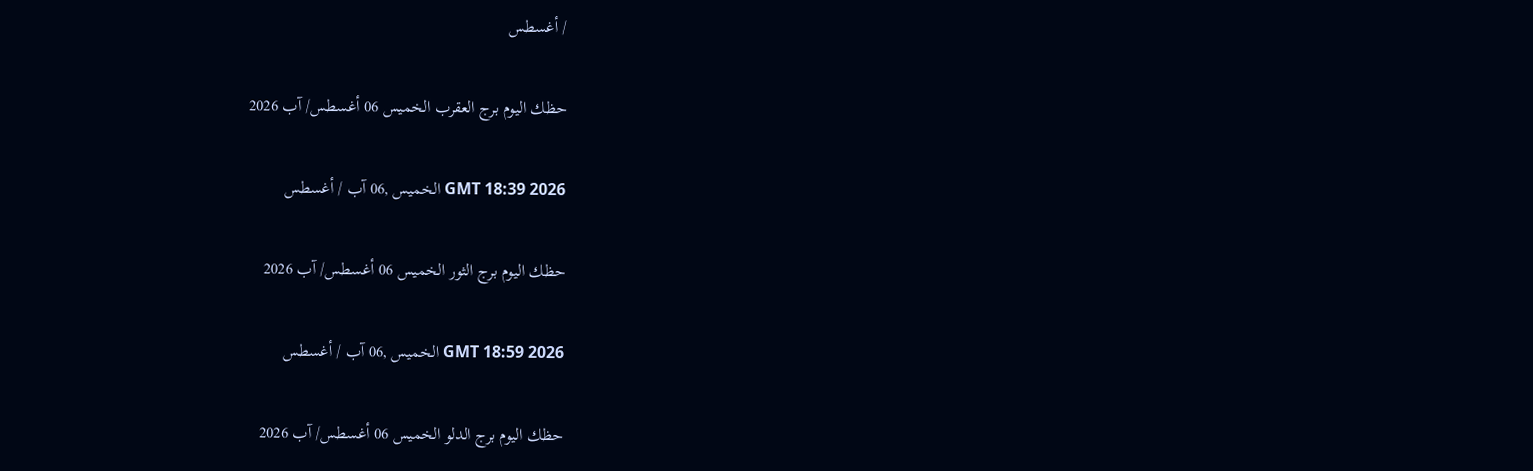/ أغسطس

حظك اليوم برج العقرب الخميس 06 أغسطس/ آب 2026

GMT 18:39 2026 الخميس ,06 آب / أغسطس

حظك اليوم برج الثور الخميس 06 أغسطس/ آب 2026

GMT 18:59 2026 الخميس ,06 آب / أغسطس

حظك اليوم برج الدلو الخميس 06 أغسطس/ آب 2026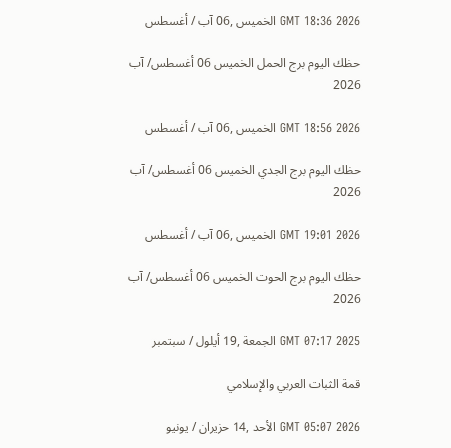GMT 18:36 2026 الخميس ,06 آب / أغسطس

حظك اليوم برج الحمل الخميس 06 أغسطس/ آب 2026

GMT 18:56 2026 الخميس ,06 آب / أغسطس

حظك اليوم برج الجدي الخميس 06 أغسطس/ آب 2026

GMT 19:01 2026 الخميس ,06 آب / أغسطس

حظك اليوم برج الحوت الخميس 06 أغسطس/ آب 2026

GMT 07:17 2025 الجمعة ,19 أيلول / سبتمبر

قمة الثبات العربي والإسلامي

GMT 05:07 2026 الأحد ,14 حزيران / يونيو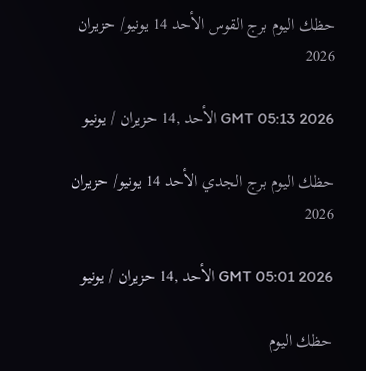حظك اليوم برج القوس الأحد 14 يونيو/ حزيران 2026

GMT 05:13 2026 الأحد ,14 حزيران / يونيو

حظك اليوم برج الجدي الأحد 14 يونيو/ حزيران 2026

GMT 05:01 2026 الأحد ,14 حزيران / يونيو

حظك اليوم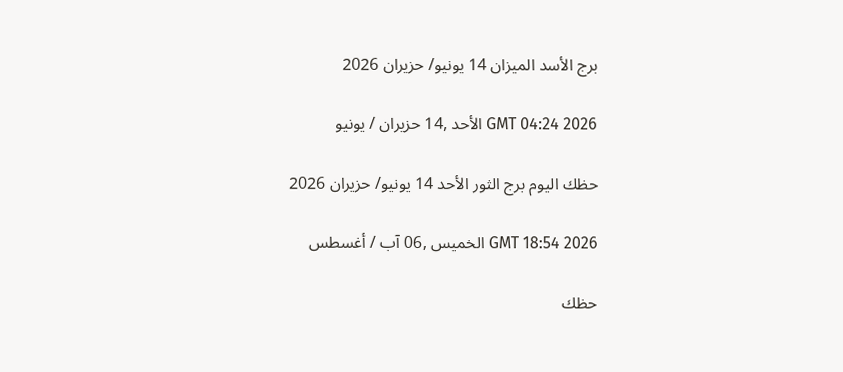برج الأسد الميزان 14 يونيو/ حزيران 2026

GMT 04:24 2026 الأحد ,14 حزيران / يونيو

حظك اليوم برج الثور الأحد 14 يونيو/ حزيران 2026

GMT 18:54 2026 الخميس ,06 آب / أغسطس

حظك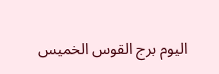اليوم برج القوس الخميس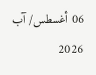06 أغسطس/ آب 2026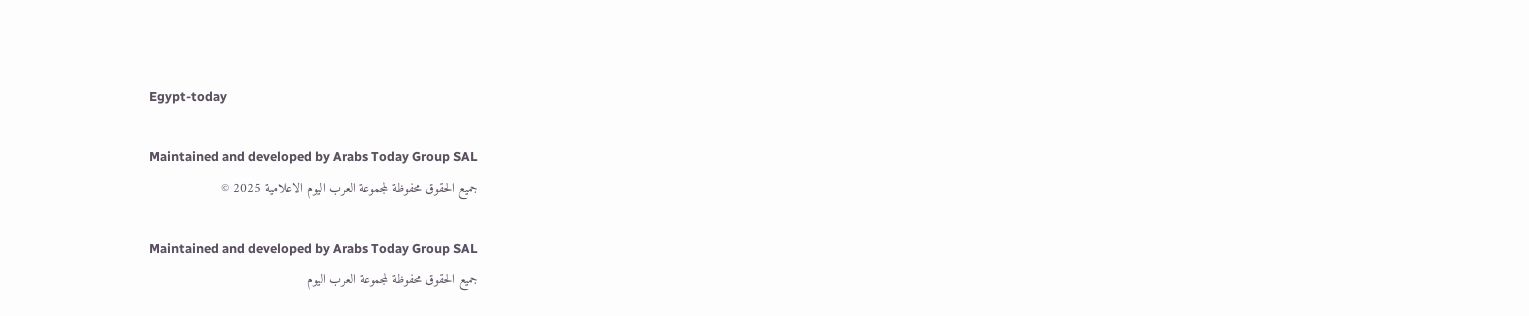Egypt-today

Maintained and developed by Arabs Today Group SAL
جميع الحقوق محفوظة لمجموعة العرب اليوم الاعلامية 2025 ©

Maintained and developed by Arabs Today Group SAL
جميع الحقوق محفوظة لمجموعة العرب اليوم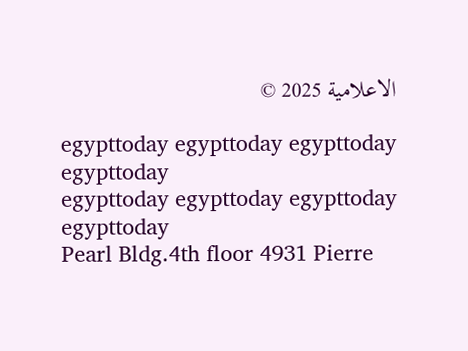الاعلامية 2025 ©

egypttoday egypttoday egypttoday egypttoday
egypttoday egypttoday egypttoday
egypttoday
Pearl Bldg.4th floor 4931 Pierre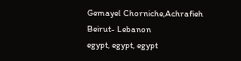Gemayel Chorniche,Achrafieh Beirut- Lebanon
egypt, egypt, egypt